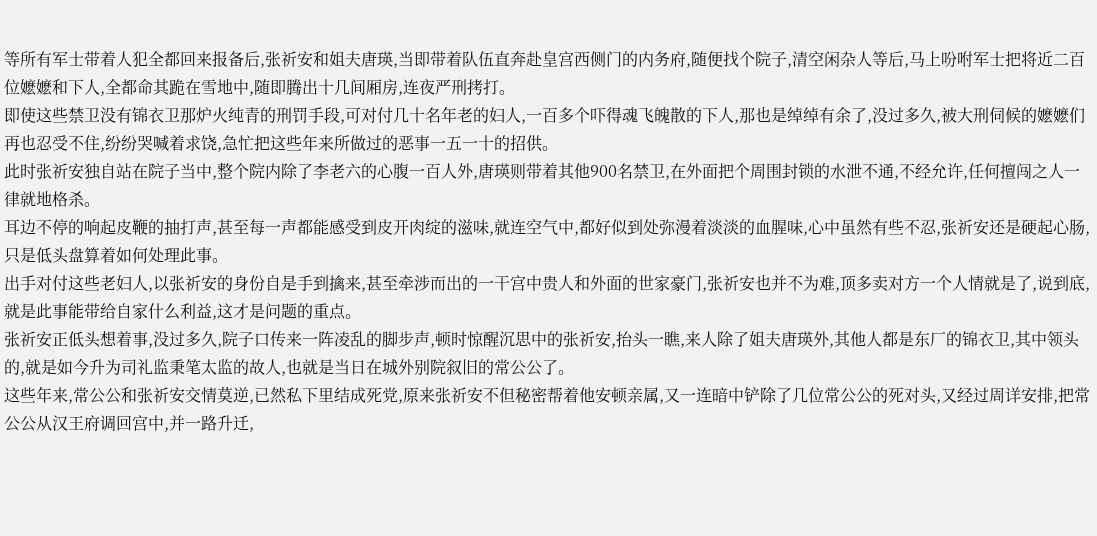等所有军士带着人犯全都回来报备后,张祈安和姐夫唐瑛,当即带着队伍直奔赴皇宫西侧门的内务府,随便找个院子,清空闲杂人等后,马上吩咐军士把将近二百位嬷嬷和下人,全都命其跪在雪地中,随即腾出十几间厢房,连夜严刑拷打。
即使这些禁卫没有锦衣卫那炉火纯青的刑罚手段,可对付几十名年老的妇人,一百多个吓得魂飞魄散的下人,那也是绰绰有余了,没过多久,被大刑伺候的嬷嬷们再也忍受不住,纷纷哭喊着求饶,急忙把这些年来所做过的恶事一五一十的招供。
此时张祈安独自站在院子当中,整个院内除了李老六的心腹一百人外,唐瑛则带着其他900名禁卫,在外面把个周围封锁的水泄不通,不经允许,任何擅闯之人一律就地格杀。
耳边不停的响起皮鞭的抽打声,甚至每一声都能感受到皮开肉绽的滋味,就连空气中,都好似到处弥漫着淡淡的血腥味,心中虽然有些不忍,张祈安还是硬起心肠,只是低头盘算着如何处理此事。
出手对付这些老妇人,以张祈安的身份自是手到擒来,甚至牵涉而出的一干宫中贵人和外面的世家豪门,张祈安也并不为难,顶多卖对方一个人情就是了,说到底,就是此事能带给自家什么利益,这才是问题的重点。
张祈安正低头想着事,没过多久,院子口传来一阵凌乱的脚步声,顿时惊醒沉思中的张祈安,抬头一瞧,来人除了姐夫唐瑛外,其他人都是东厂的锦衣卫,其中领头的,就是如今升为司礼监秉笔太监的故人,也就是当日在城外别院叙旧的常公公了。
这些年来,常公公和张祈安交情莫逆,已然私下里结成死党,原来张祈安不但秘密帮着他安顿亲属,又一连暗中铲除了几位常公公的死对头,又经过周详安排,把常公公从汉王府调回宫中,并一路升迁,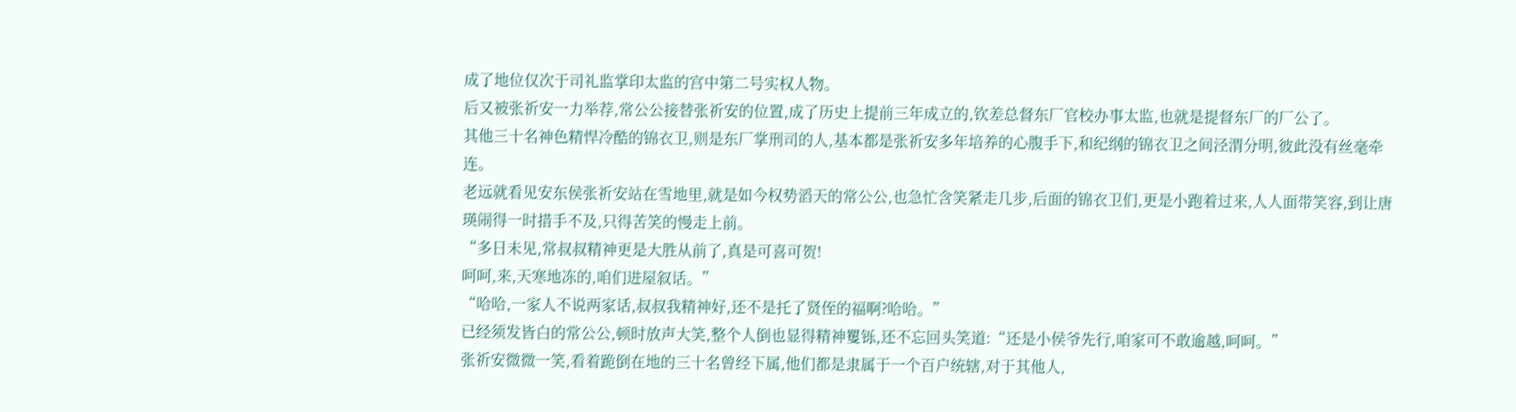成了地位仅次于司礼监掌印太监的宫中第二号实权人物。
后又被张祈安一力举荐,常公公接替张祈安的位置,成了历史上提前三年成立的,钦差总督东厂官校办事太监,也就是提督东厂的厂公了。
其他三十名神色精悍冷酷的锦衣卫,则是东厂掌刑司的人,基本都是张祈安多年培养的心腹手下,和纪纲的锦衣卫之间泾渭分明,彼此没有丝毫牵连。
老远就看见安东侯张祈安站在雪地里,就是如今权势滔天的常公公,也急忙含笑紧走几步,后面的锦衣卫们,更是小跑着过来,人人面带笑容,到让唐瑛闹得一时措手不及,只得苦笑的慢走上前。
“多日未见,常叔叔精神更是大胜从前了,真是可喜可贺!
呵呵,来,天寒地冻的,咱们进屋叙话。”
“哈哈,一家人不说两家话,叔叔我精神好,还不是托了贤侄的福啊?哈哈。”
已经须发皆白的常公公,顿时放声大笑,整个人倒也显得精神矍铄,还不忘回头笑道:“还是小侯爷先行,咱家可不敢逾越,呵呵。”
张祈安微微一笑,看着跪倒在地的三十名曾经下属,他们都是隶属于一个百户统辖,对于其他人,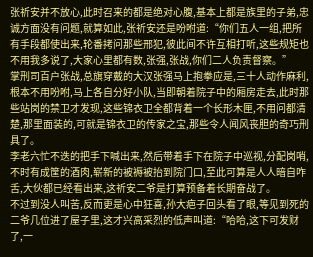张祈安并不放心,此时召来的都是绝对心腹,基本上都是族里的子弟,忠诚方面没有问题,就算如此,张祈安还是吩咐道:“你们五人一组,把所有手段都使出来,轮番拷问那些邢犯,彼此间不许互相打听,这些规矩也不用我多说了,大家心里都有数,张强,张战,你们二人负责督察。”
掌刑司百户张战,总旗穿戴的大汉张强马上抱拳应是,三十人动作麻利,根本不用吩咐,马上各自分好小队,当即朝着院子中的厢房走去,此时那些站岗的禁卫才发现,这些锦衣卫全都背着一个长形木匣,不用问都清楚,那里面装的,可就是锦衣卫的传家之宝,那些令人闻风丧胆的奇巧刑具了。
李老六忙不迭的把手下喊出来,然后带着手下在院子中巡视,分配岗哨,不时有成筐的酒肉,崭新的被褥被抬到院门口,至此可算是人人暗自咋舌,大伙都已经看出来,这祈安二爷是打算预备着长期奋战了。
不过到没人叫苦,反而更是心中狂喜,孙大疤子回头看了眼,等见到死的二爷几位进了屋子里,这才兴高采烈的低声叫道:“哈哈,这下可发财了,一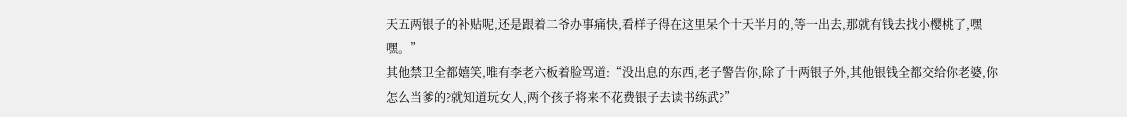天五两银子的补贴呢,还是跟着二爷办事痛快,看样子得在这里呆个十天半月的,等一出去,那就有钱去找小樱桃了,嘿嘿。”
其他禁卫全都嬉笑,唯有李老六板着脸骂道:“没出息的东西,老子警告你,除了十两银子外,其他银钱全都交给你老婆,你怎么当爹的?就知道玩女人,两个孩子将来不花费银子去读书练武?”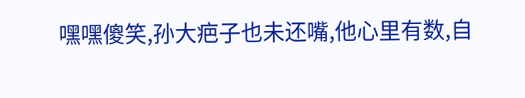嘿嘿傻笑,孙大疤子也未还嘴,他心里有数,自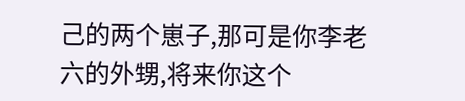己的两个崽子,那可是你李老六的外甥,将来你这个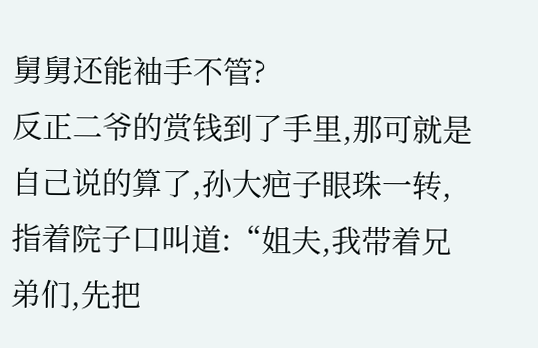舅舅还能袖手不管?
反正二爷的赏钱到了手里,那可就是自己说的算了,孙大疤子眼珠一转,指着院子口叫道:“姐夫,我带着兄弟们,先把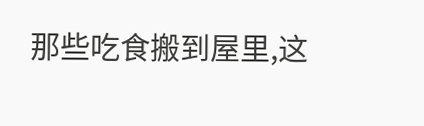那些吃食搬到屋里,这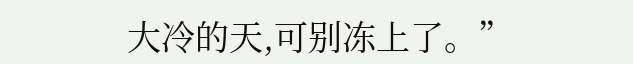大冷的天,可别冻上了。”